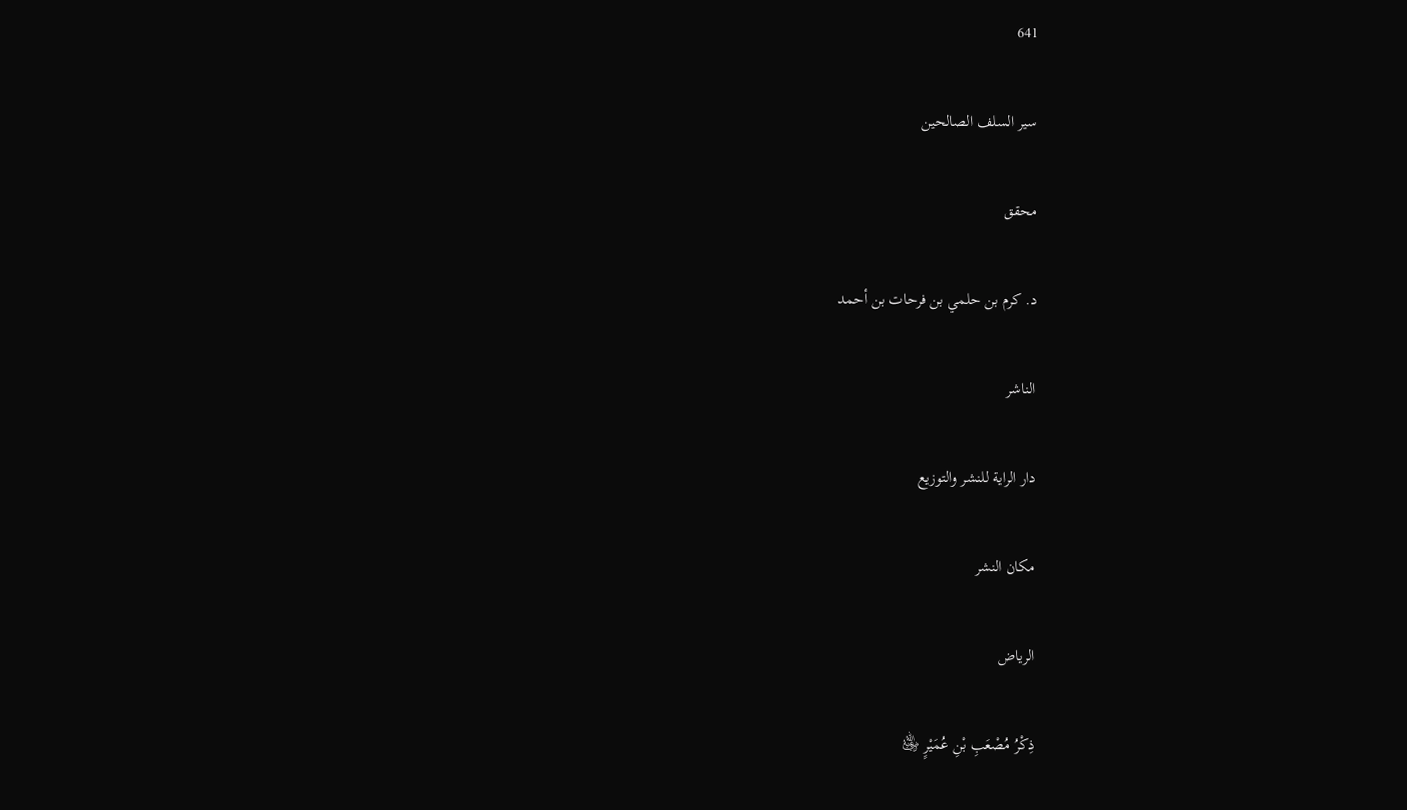641

سير السلف الصالحين

محقق

د. كرم بن حلمي بن فرحات بن أحمد

الناشر

دار الراية للنشر والتوزيع

مكان النشر

الرياض

ذِكْرُ مُصْعَبِ بْنِ عُمَيْرٍ ﵁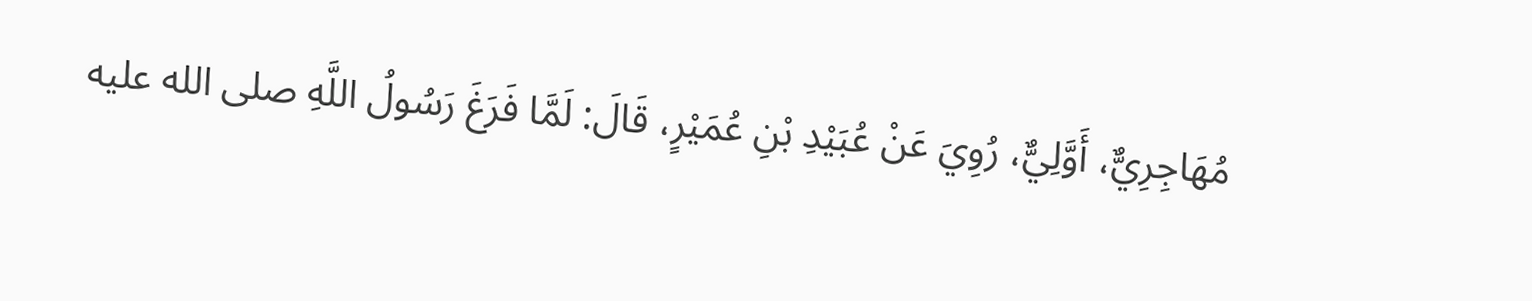مُهَاجِرِيٌّ، أَوَّلِيٌّ، رُوِيَ عَنْ عُبَيْدِ بْنِ عُمَيْرٍ، قَالَ: لَمَّا فَرَغَ رَسُولُ اللَّهِ صلى الله عليه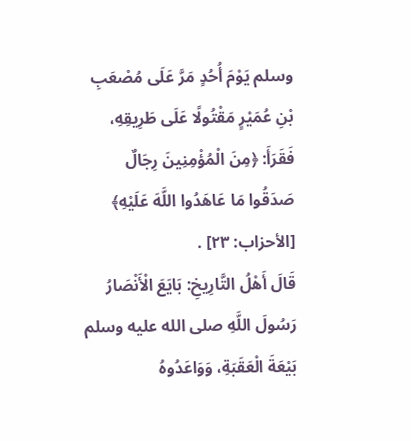وسلم يَوْمَ أُحُدٍ مَرَّ عَلَى مُصْعَبِ بْنِ عُمَيْرٍ مَقْتُولًا عَلَى طَرِيقِهِ، فَقَرَأَ: ﴿مِنَ الْمُؤْمِنِينَ رِجَالٌ صَدَقُوا مَا عَاهَدُوا اللَّهَ عَلَيْهِ﴾ [الأحزاب: ٢٣] .
قَالَ أَهْلُ التَّارِيخِ: بَايَعَ الْأَنْصَارُ رَسُولَ اللَّهِ صلى الله عليه وسلم بَيْعَةَ الْعَقَبَةِ، وَوَاعَدُوهُ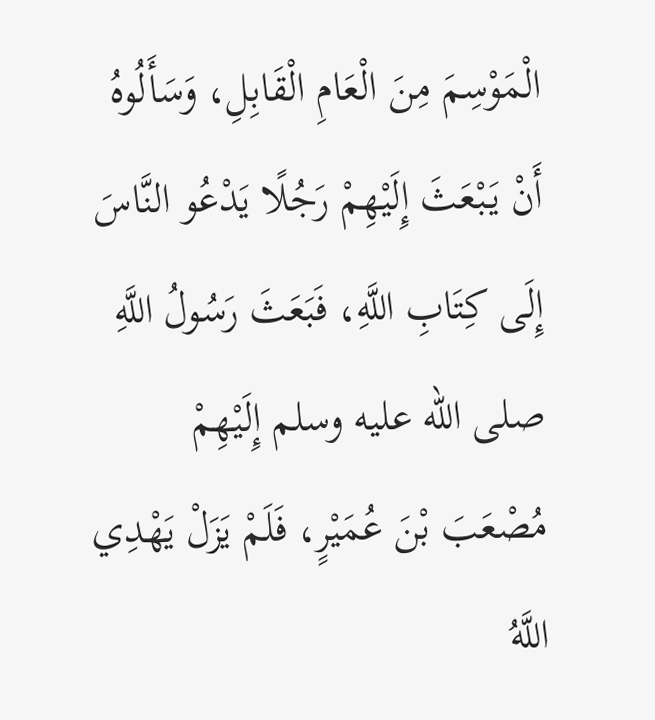الْمَوْسِمَ مِنَ الْعَامِ الْقَابِلِ، وَسَأَلُوهُ أَنْ يَبْعَثَ إِلَيْهِمْ رَجُلًا يَدْعُو النَّاسَ إِلَى كِتَابِ اللَّهِ، فَبَعَثَ رَسُولُ اللَّهِ صلى الله عليه وسلم إِلَيْهِمْ مُصْعَبَ بْنَ عُمَيْرٍ، فَلَمْ يَزَلْ يَهْدِي اللَّهُ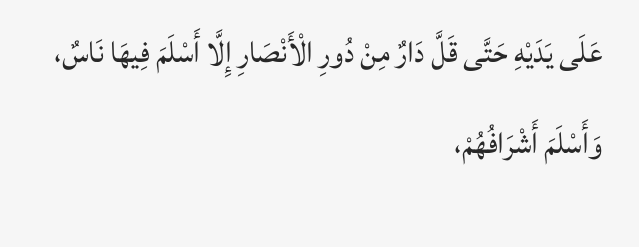عَلَى يَدَيْهِ حَتَّى قَلَّ دَارٌ مِنْ دُورِ الْأَنْصَارِ إِلَّا أَسْلَمَ فِيهَا نَاسٌ، وَأَسْلَمَ أَشْرَافُهُمْ،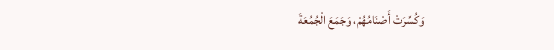وَكُسِّرَتْ أَصْنَامُهُمْ، وَجَمَعَ الْجُمُعَةَ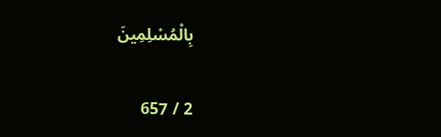بِالْمُسْلِمِينَ

2 / 657